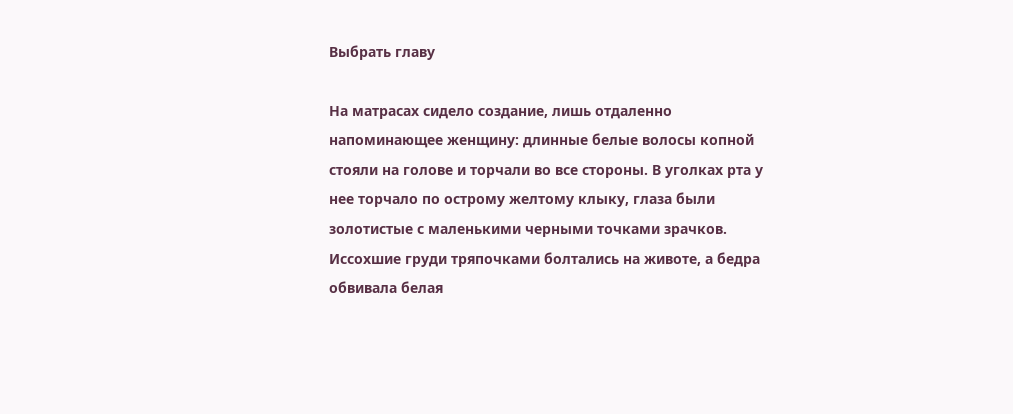Выбрать главу

На матрасах сидело создание, лишь отдаленно напоминающее женщину: длинные белые волосы копной стояли на голове и торчали во все стороны. В уголках рта у нее торчало по острому желтому клыку, глаза были золотистые с маленькими черными точками зрачков. Иссохшие груди тряпочками болтались на животе, а бедра обвивала белая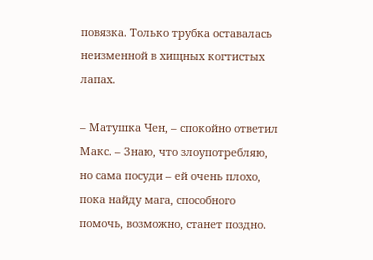повязка. Только трубка оставалась неизменной в хищных когтистых лапах.

– Матушка Чен, – спокойно ответил Макс. – Знаю, что злоупотребляю, но сама посуди – ей очень плохо, пока найду мага, способного помочь, возможно, станет поздно.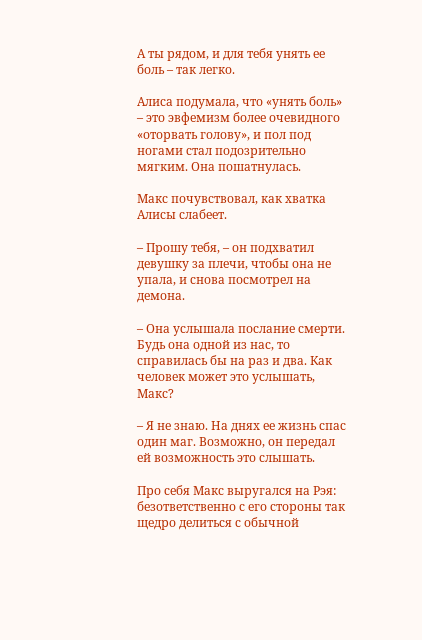А ты рядом, и для тебя унять ее боль – так легко.

Алиса подумала, что «унять боль» – это эвфемизм более очевидного «оторвать голову», и пол под ногами стал подозрительно мягким. Она пошатнулась.

Макс почувствовал, как хватка Алисы слабеет.

– Прошу тебя, – он подхватил девушку за плечи, чтобы она не упала, и снова посмотрел на демона.

– Она услышала послание смерти. Будь она одной из нас, то справилась бы на раз и два. Как человек может это услышать, Макс?

– Я не знаю. На днях ее жизнь спас один маг. Возможно, он передал ей возможность это слышать.

Про себя Макс выругался на Рэя: безответственно с его стороны так щедро делиться с обычной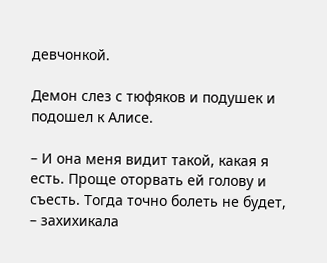девчонкой.

Демон слез с тюфяков и подушек и подошел к Алисе.

– И она меня видит такой, какая я есть. Проще оторвать ей голову и съесть. Тогда точно болеть не будет, – захихикала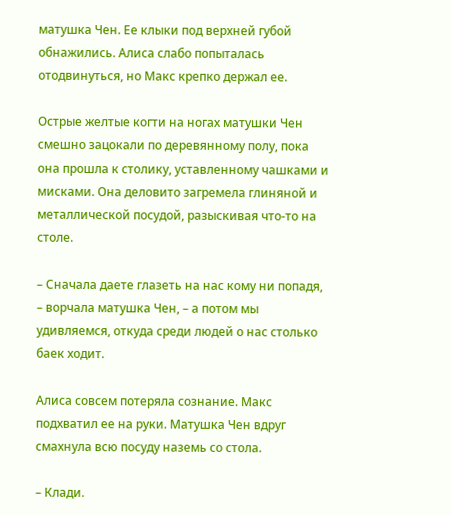матушка Чен. Ее клыки под верхней губой обнажились. Алиса слабо попыталась отодвинуться, но Макс крепко держал ее.

Острые желтые когти на ногах матушки Чен смешно зацокали по деревянному полу, пока она прошла к столику, уставленному чашками и мисками. Она деловито загремела глиняной и металлической посудой, разыскивая что-то на столе.

– Сначала даете глазеть на нас кому ни попадя, – ворчала матушка Чен, – а потом мы удивляемся, откуда среди людей о нас столько баек ходит.

Алиса совсем потеряла сознание. Макс подхватил ее на руки. Матушка Чен вдруг смахнула всю посуду наземь со стола.

– Клади.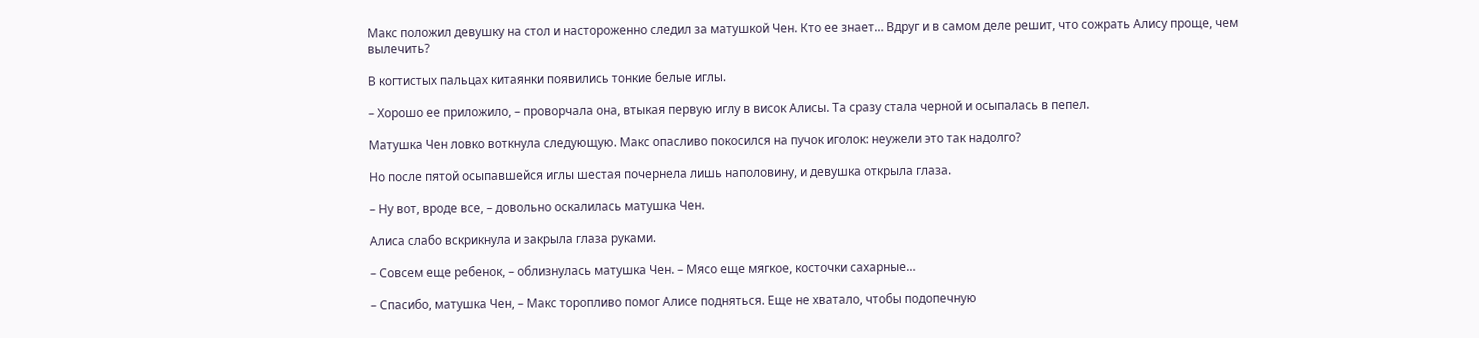Макс положил девушку на стол и настороженно следил за матушкой Чен. Кто ее знает… Вдруг и в самом деле решит, что сожрать Алису проще, чем вылечить?

В когтистых пальцах китаянки появились тонкие белые иглы.

– Хорошо ее приложило, – проворчала она, втыкая первую иглу в висок Алисы. Та сразу стала черной и осыпалась в пепел.

Матушка Чен ловко воткнула следующую. Макс опасливо покосился на пучок иголок: неужели это так надолго?

Но после пятой осыпавшейся иглы шестая почернела лишь наполовину, и девушка открыла глаза.

– Ну вот, вроде все, – довольно оскалилась матушка Чен.

Алиса слабо вскрикнула и закрыла глаза руками.

– Совсем еще ребенок, – облизнулась матушка Чен. – Мясо еще мягкое, косточки сахарные…

– Спасибо, матушка Чен, – Макс торопливо помог Алисе подняться. Еще не хватало, чтобы подопечную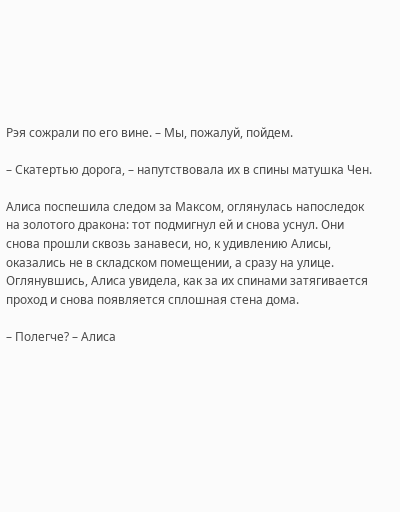Рэя сожрали по его вине. – Мы, пожалуй, пойдем.

– Скатертью дорога, – напутствовала их в спины матушка Чен.

Алиса поспешила следом за Максом, оглянулась напоследок на золотого дракона: тот подмигнул ей и снова уснул. Они снова прошли сквозь занавеси, но, к удивлению Алисы, оказались не в складском помещении, а сразу на улице. Оглянувшись, Алиса увидела, как за их спинами затягивается проход и снова появляется сплошная стена дома.

– Полегче? – Алиса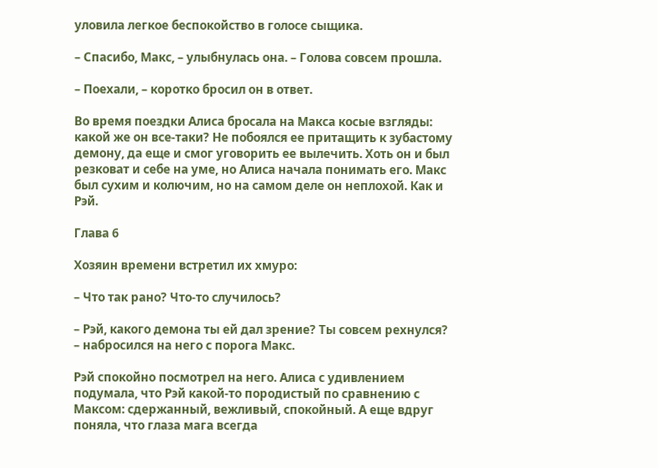уловила легкое беспокойство в голосе сыщика.

– Спасибо, Макс, – улыбнулась она. – Голова совсем прошла.

– Поехали, – коротко бросил он в ответ.

Во время поездки Алиса бросала на Макса косые взгляды: какой же он все-таки? Не побоялся ее притащить к зубастому демону, да еще и смог уговорить ее вылечить. Хоть он и был резковат и себе на уме, но Алиса начала понимать его. Макс был сухим и колючим, но на самом деле он неплохой. Как и Рэй.

Глава 6

Хозяин времени встретил их хмуро:

– Что так рано? Что-то случилось?

– Рэй, какого демона ты ей дал зрение? Ты совсем рехнулся? – набросился на него с порога Макс.

Рэй спокойно посмотрел на него. Алиса с удивлением подумала, что Рэй какой-то породистый по сравнению с Максом: сдержанный, вежливый, спокойный. А еще вдруг поняла, что глаза мага всегда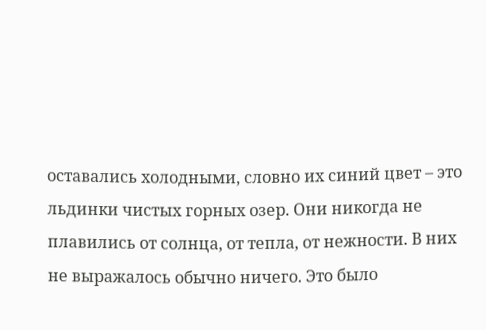оставались холодными, словно их синий цвет – это льдинки чистых горных озер. Они никогда не плавились от солнца, от тепла, от нежности. В них не выражалось обычно ничего. Это было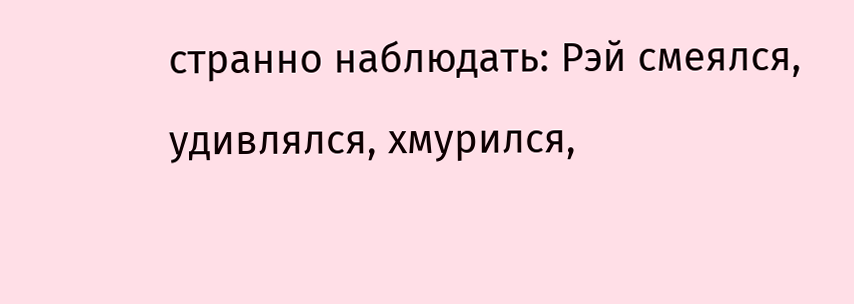странно наблюдать: Рэй смеялся, удивлялся, хмурился,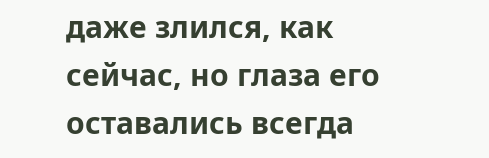даже злился, как сейчас, но глаза его оставались всегда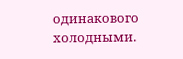одинакового холодными.